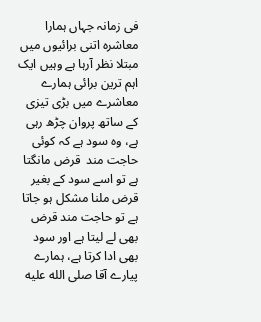فی زمانہ جہاں ہمارا معاشرہ اتنی برائیوں میں مبتلا نظر آرہا ہے وہیں ایک اہم ترین برائی ہمارے معاشرے میں بڑی تیزی کے ساتھ پروان چڑھ رہی ہے، وہ سود ہے کہ کوئی حاجت مند  قرض مانگتا ہے تو اسے سود کے بغیر قرض ملنا مشکل ہو جاتا ہے تو حاجت مند قرض بھی لے لیتا ہے اور سود بھی ادا کرتا ہے، ہمارے پیارے آقا صلى الله عليه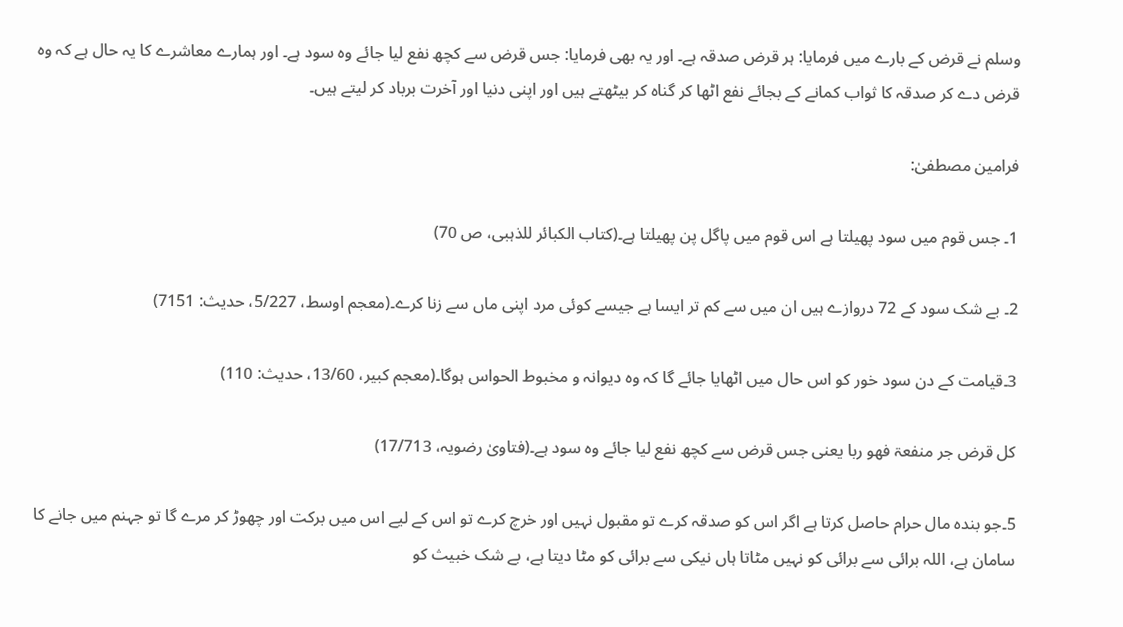وسلم نے قرض کے بارے میں فرمایا: ہر قرض صدقہ ہے۔ اور یہ بھی فرمایا: جس قرض سے کچھ نفع لیا جائے وہ سود ہے۔ اور ہمارے معاشرے کا یہ حال ہے کہ وہ قرض دے کر صدقہ کا ثواب کمانے کے بجائے نفع اٹھا کر گناہ کر بیٹھتے ہیں اور اپنی دنیا اور آخرت برباد کر لیتے ہیں۔

فرامین مصطفیٰ:

1۔ جس قوم میں سود پھیلتا ہے اس قوم میں پاگل پن پھیلتا ہے۔(کتاب الکبائر للذہبی، ص 70)

2۔ بے شک سود کے 72 دروازے ہیں ان میں سے کم تر ایسا ہے جیسے کوئی مرد اپنی ماں سے زنا کرے۔(معجم اوسط، 5/227، حدیث: 7151)

3۔قیامت کے دن سود خور کو اس حال میں اٹھایا جائے گا کہ وہ دیوانہ و مخبوط الحواس ہوگا۔(معجم کبیر، 13/60، حدیث: 110)

کل قرض جر منفعۃ فھو ربا یعنی جس قرض سے کچھ نفع لیا جائے وہ سود ہے۔(فتاویٰ رضویہ، 17/713)

5۔جو بندہ مال حرام حاصل کرتا ہے اگر اس کو صدقہ کرے تو مقبول نہیں اور خرچ کرے تو اس کے لیے اس میں برکت اور چھوڑ کر مرے گا تو جہنم میں جانے کا سامان ہے، اللہ برائی سے برائی کو نہیں مٹاتا ہاں نیکی سے برائی کو مٹا دیتا ہے، بے شک خبیث کو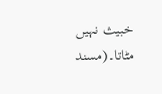خبیث نہیں مٹاتا۔(مسند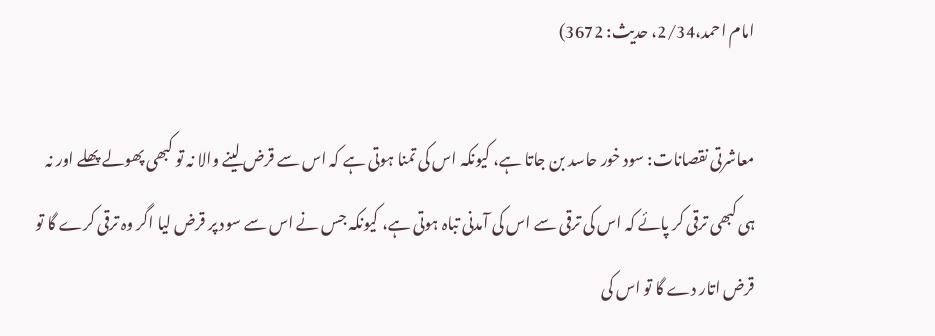امام احمد،2/34، حدیث: 3672)

معاشرتی نقصانات: سود خور حاسد بن جاتا ہے، کیونکہ اس کی تمنا ہوتی ہے کہ اس سے قرض لینے والا نہ تو کبھی پھولے پھلے اور نہ ہی کبھی ترقی کر پائے کہ اس کی ترقی سے اس کی آمدنی تباہ ہوتی ہے، کیونکہ جس نے اس سے سود پر قرض لیا اگر وہ ترقی کرے گا تو قرض اتار دے گا تو اس کی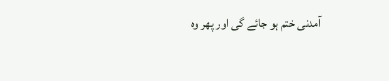آمدنی ختم ہو جائے گی اور پھر وہ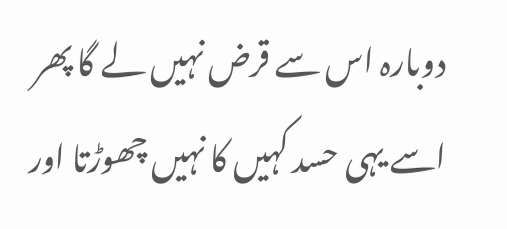دوبارہ اس سے قرض نہیں لے گا پھر اسے یہی حسد کہیں کا نہیں چھوڑتا اور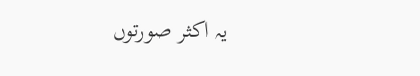یہ اکثر صورتوں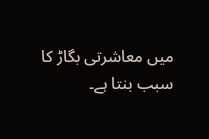میں معاشرتی بگاڑ کا سبب بنتا ہے۔